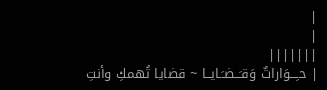|
|
|||||||
| حـِـــوَاراتٌ وَقـَــضـَـايــا ~ قضايا تُهمكِ وأنتِ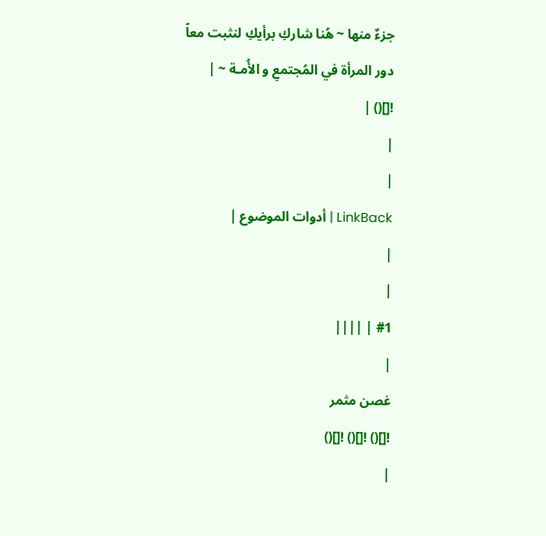جزءٌ منها ~ هُنا شاركِ برأيكِ لنثبت معاً دور المرأة في المُجتمعِ و الأُمـة ~ |
![]() |
|
|
LinkBack | أدوات الموضوع |
|
|
#1 | ||||
|
غصن مثمر
![]() ![]() ![]()
|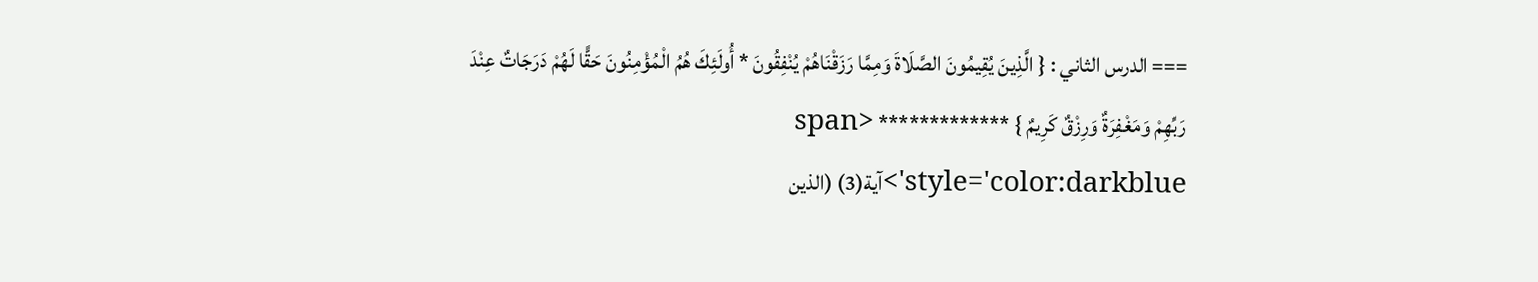=== الدرس الثاني : { الَّذِينَ يُقِيمُونَ الصَّلَاةَ وَمِمَّا رَزَقْنَاهُمْ يُنْفِقُونَ * أُولَئِكَ هُمُ الْمُؤْمِنُونَ حَقًّا لَهُمْ دَرَجَاتٌ عِنْدَ رَبِّهِمْ وَمَغْفِرَةٌ وَرِزْقٌ كَرِيمٌ } ************* <span style='color:darkblue'>آية(3) (الذين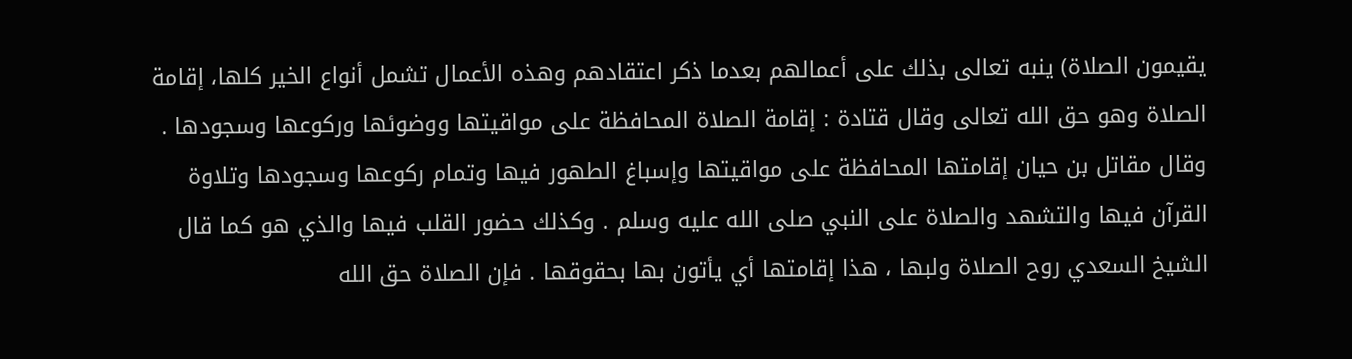يقيمون الصلاة) ينبه تعالى بذلك على أعمالهم بعدما ذكر اعتقادهم وهذه الأعمال تشمل أنواع الخير كلها، إقامة الصلاة وهو حق الله تعالى وقال قتادة : إقامة الصلاة المحافظة على مواقيتها ووضوئها وركوعها وسجودها . وقال مقاتل بن حيان إقامتها المحافظة على مواقيتها وإسباغ الطهور فيها وتمام ركوعها وسجودها وتلاوة القرآن فيها والتشهد والصلاة على النبي صلى الله عليه وسلم . وكذلك حضور القلب فيها والذي هو كما قال الشيخ السعدي روح الصلاة ولبها ، هذا إقامتها أي يأتون بها بحقوقها . فإن الصلاة حق الله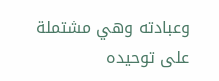وعبادته وهي مشتملة على توحيده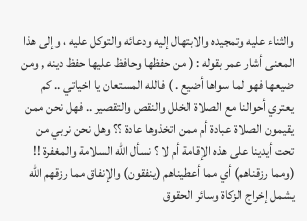والثناء عليه وتمجيده والابتهال إليه ودعائه والتوكل عليه ، وإلى هذا المعنى أشار عمر بقوله : ( من حفظها وحافظ عليها حفظ دينه , ومن ضيعها فهو لما سواها أضيع . ) فالله المستعان يا اخياتي .. كم يعتري أحوالنا مع الصلاة الخلل والنقص والتقصير .. فهل نحن ممن يقيمون الصلاة عبادة أم ممن اتخذوها عادة ؟؟ وهل نحن نربي من تحت أيدينا على هذه الإقامة أم لا ؟ نسأل الله السلامة والمغفرة !! (ومما رزقناهم) أي مما أعطيناهم (ينفقون) والإنفاق مما رزقهم الله يشمل إخراج الزكاة وسائر الحقوق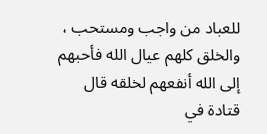للعباد من واجب ومستحب ، والخلق كلهم عيال الله فأحبهم إلى الله أنفعهم لخلقه قال قتادة في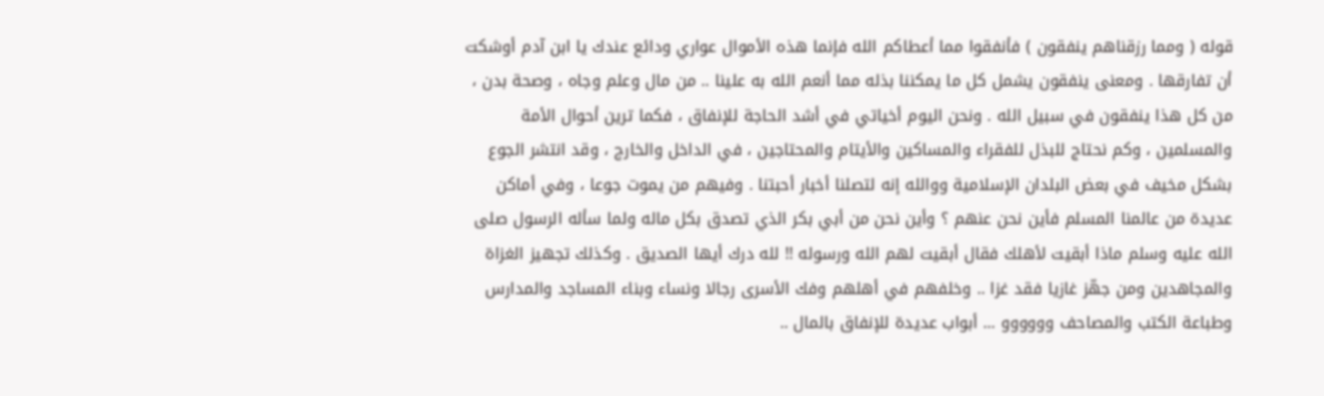قوله ( ومما رزقناهم ينفقون ) فأنفقوا مما أعطاكم الله فإنما هذه الأموال عواري ودائع عندك يا ابن آدم أوشكت أن تفارقها . ومعنى ينفقون يشمل كل ما يمكننا بذله مما أنعم الله به علينا .. من مال وعلم وجاه ، وصحة بدن ، من كل هذا ينفقون في سبيل الله . ونحن اليوم أخياتي في أشد الحاجة للإنفاق ، فكما ترين أحوال الأمة والمسلمين ، وكم نحتاج للبذل للفقراء والمساكين والأيتام والمحتاجين ، في الداخل والخارج ، وقد انتشر الجوع بشكل مخيف في بعض البلدان الإسلامية ووالله إنه لتصلنا أخبار أحبتنا . وفيهم من يموت جوعا ، وفي أماكن عديدة من عالمنا المسلم فأين نحن عنهم ؟ وأين نحن من أبي بكر الذي تصدق بكل ماله ولما سأله الرسول صلى الله عليه وسلم ماذا أبقيت لأهلك فقال أبقيت لهم الله ورسوله !! لله درك أيها الصديق . وكذلك تجهيز الغزاة والمجاهدين ومن جهّز غازيا فقد غزا .. وخلفهم في أهلهم وفك الأسرى رجالا ونساء وبناء المساجد والمدارس وطباعة الكتب والمصاحف وووووو ... أبواب عديدة للإنفاق بالمال ..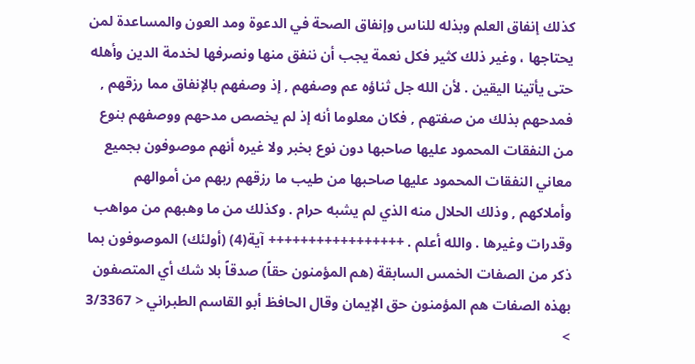كذلك إنفاق العلم وبذله للناس وإنفاق الصحة في الدعوة ومد العون والمساعدة لمن يحتاجها ، وغير ذلك كثير فكل نعمة يجب أن ننفق منها ونصرفها لخدمة الدين وأهله حتى يأتينا اليقين . لأن الله جل ثناؤه عم وصفهم , إذ وصفهم بالإنفاق مما رزقهم , فمدحهم بذلك من صفتهم , فكان معلوما أنه إذ لم يخصص مدحهم ووصفهم بنوع من النفقات المحمود عليها صاحبها دون نوع بخبر ولا غيره أنهم موصوفون بجميع معاني النفقات المحمود عليها صاحبها من طيب ما رزقهم ربهم من أموالهم وأملاكهم , وذلك الحلال منه الذي لم يشبه حرام . وكذلك من ما وهبهم من مواهب وقدرات وغيرها . والله أعلم . +++++++++++++++++ آية(4) (أولئك) الموصوفون بما ذكر من الصفات الخمس السابقة (هم المؤمنون حقاً) صدقاً بلا شك أي المتصفون بهذه الصفات هم المؤمنون حق الإيمان وقال الحافظ أبو القاسم الطبراني < 3/3367 >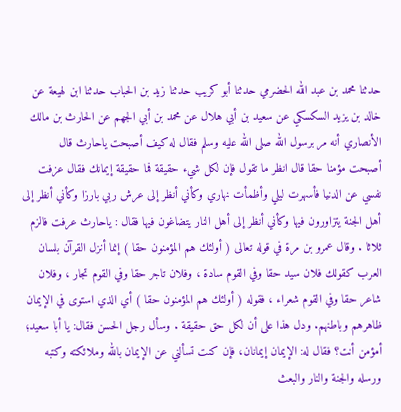حدثنا محمد بن عبد الله الحضرمي حدثنا أبو كريب حدثنا زيد بن الحباب حدثنا ابن لهيعة عن خالد بن يزيد السكسكي عن سعيد بن أبي هلال عن محمد بن أبي الجهم عن الحارث بن مالك الأنصاري أنه مر برسول الله صلى الله عليه وسلم فقال له كيف أصبحت ياحارث قال أصبحت مؤمنا حقا قال انظر ما تقول فإن لكل شيء حقيقة فما حقيقة إيمانك فقال عزفت نفسي عن الدنيا فأسهرت ليلي وأظمأت نهاري وكأني أنظر إلى عرش ربي بارزا وكأني أنظر إلى أهل الجنة يتزاورون فيها وكأني أنظر إلى أهل النار يتضاغون فيها فقال : ياحارث عرفت فالزم ثلاثا . وقال عمرو بن مرة في قوله تعالى ( أولئك هم المؤمنون حقا ) إنما أنزل القرآن بلسان العرب كقولك فلان سيد حقا وفي القوم سادة ، وفلان تاجر حقا وفي القوم تجار ، وفلان شاعر حقا وفي القوم شعراء ، فقوله ( أولئك هم المؤمنون حقا ) أي الذي استوى في الإيمان ظاهرهم وباطنهم. ودل هذا على أن لكل حق حقيقة . وسأل رجل الحسن فقال: يا أبا سعيد؛ أمؤمن أنت؟ فقال له: الإيمان إيمانان، فإن كنت تسألني عن الإيمان بالله وملائكته وكتبه ورسله والجنة والنار والبعث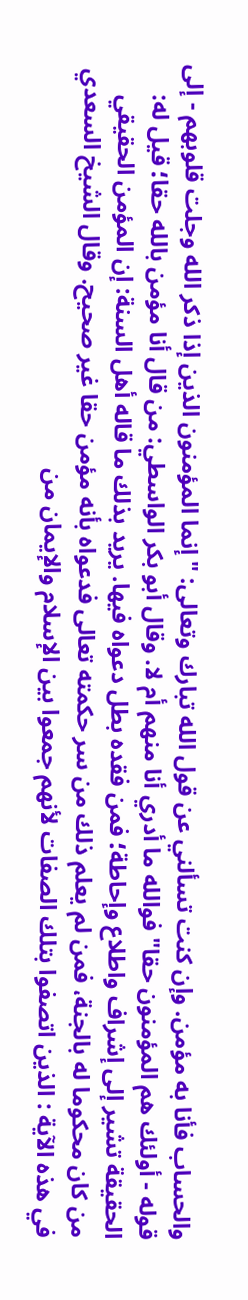والحساب فأنا به مؤمن. وإن كنت تسألني عن قول الله تبارك وتعالى: "إنما المؤمنون الذين إذا ذكر الله وجلت قلوبهم - إلى قوله - أولئك هم المؤمنون حقا" فوالله ما أدري أنا منهم أم لا. وقال أبو بكر الواسطي: من قال أنا مؤمن بالله حقا؛ قيل له: الحقيقة تشير إلى إشراف واطلاع وإحاطة؛ فمن فقده بطل دعواه فيها. يريد بذلك ما قاله أهل السنة: إن المؤمن الحقيقي من كان محكوما له بالجنة، فمن لم يعلم ذلك من سر حكمته تعالى فدعواه بأنه مؤمن حقا غير صحيح. وقال الشيخ السعدي في هذه الآية : الذين اتصفوا بتلك الصفات لأنهم جمعوا بين الإسلام والإيمان من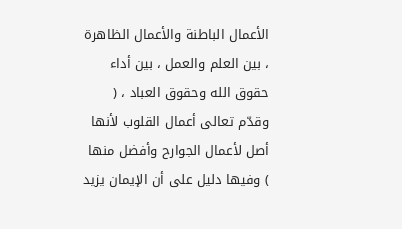الأعمال الباطنة والأعمال الظاهرة ، بين العلم والعمل ، بين أداء حقوق الله وحقوق العباد ، ( وقدّم تعالى أعمال القلوب لأنها أصل لأعمال الجوارح وأفضل منها ) وفيها دليل على أن الإيمان يزيد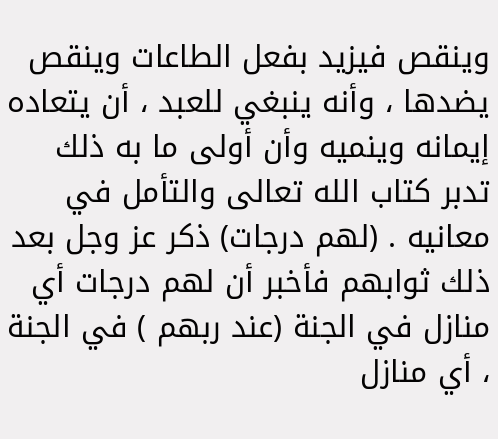وينقص فيزيد بفعل الطاعات وينقص يضدها ، وأنه ينبغي للعبد ، أن يتعاده إيمانه وينميه وأن أولى ما به ذلك تدبر كتاب الله تعالى والتأمل في معانيه . (لهم درجات) ذكر عز وجل بعد ذلك ثوابهم فأخبر أن لهم درجات أي منازل في الجنة (عند ربهم ) في الجنة ، أي منازل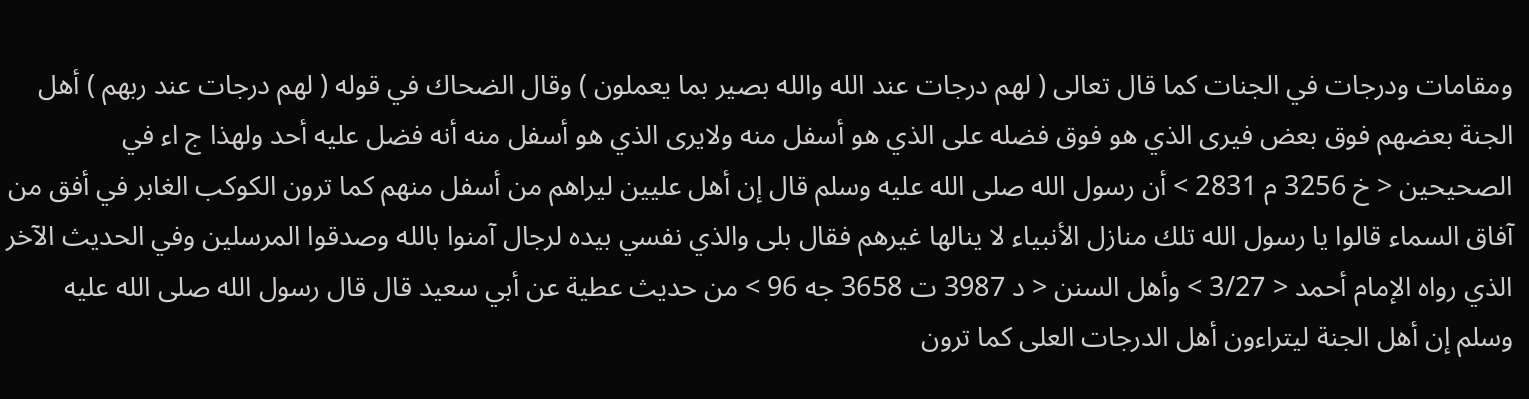ومقامات ودرجات في الجنات كما قال تعالى ( لهم درجات عند الله والله بصير بما يعملون ) وقال الضحاك في قوله ( لهم درجات عند ربهم ) أهل الجنة بعضهم فوق بعض فيرى الذي هو فوق فضله على الذي هو أسفل منه ولايرى الذي هو أسفل منه أنه فضل عليه أحد ولهذا ج اء في الصحيحين < خ 3256 م 2831 > أن رسول الله صلى الله عليه وسلم قال إن أهل عليين ليراهم من أسفل منهم كما ترون الكوكب الغابر في أفق من آفاق السماء قالوا يا رسول الله تلك منازل الأنبياء لا ينالها غيرهم فقال بلى والذي نفسي بيده لرجال آمنوا بالله وصدقوا المرسلين وفي الحديث الآخر الذي رواه الإمام أحمد < 3/27 > وأهل السنن < د 3987 ت 3658 جه 96 > من حديث عطية عن أبي سعيد قال قال رسول الله صلى الله عليه وسلم إن أهل الجنة ليتراءون أهل الدرجات العلى كما ترون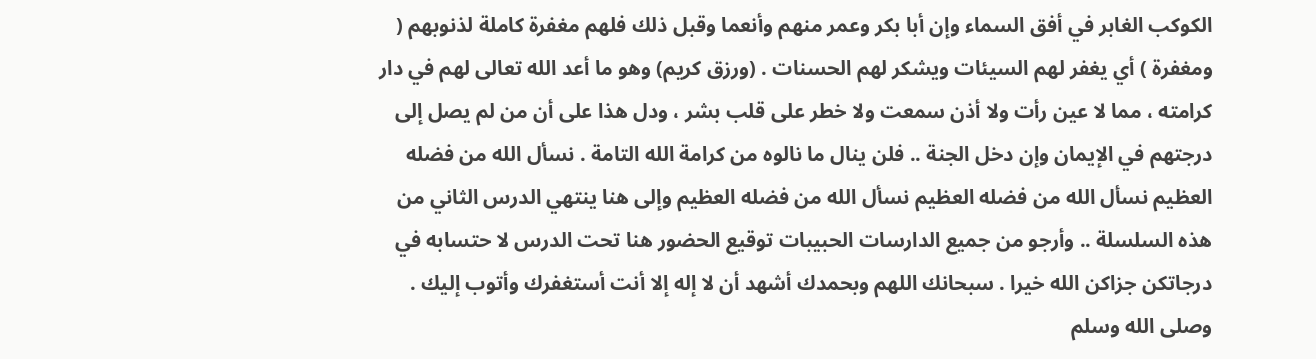الكوكب الغابر في أفق السماء وإن أبا بكر وعمر منهم وأنعما وقبل ذلك فلهم مغفرة كاملة لذنوبهم ( ومغفرة ) أي يغفر لهم السيئات ويشكر لهم الحسنات . (ورزق كريم) وهو ما أعد الله تعالى لهم في دار كرامته ، مما لا عين رأت ولا أذن سمعت ولا خطر على قلب بشر ، ودل هذا على أن من لم يصل إلى درجتهم في الإيمان وإن دخل الجنة .. فلن ينال ما نالوه من كرامة الله التامة . نسأل الله من فضله العظيم نسأل الله من فضله العظيم نسأل الله من فضله العظيم وإلى هنا ينتهي الدرس الثاني من هذه السلسلة .. وأرجو من جميع الدارسات الحبيبات توقيع الحضور هنا تحت الدرس لا حتسابه في درجاتكن جزاكن الله خيرا . سبحانك اللهم وبحمدك أشهد أن لا إله إلا أنت أستغفرك وأتوب إليك . وصلى الله وسلم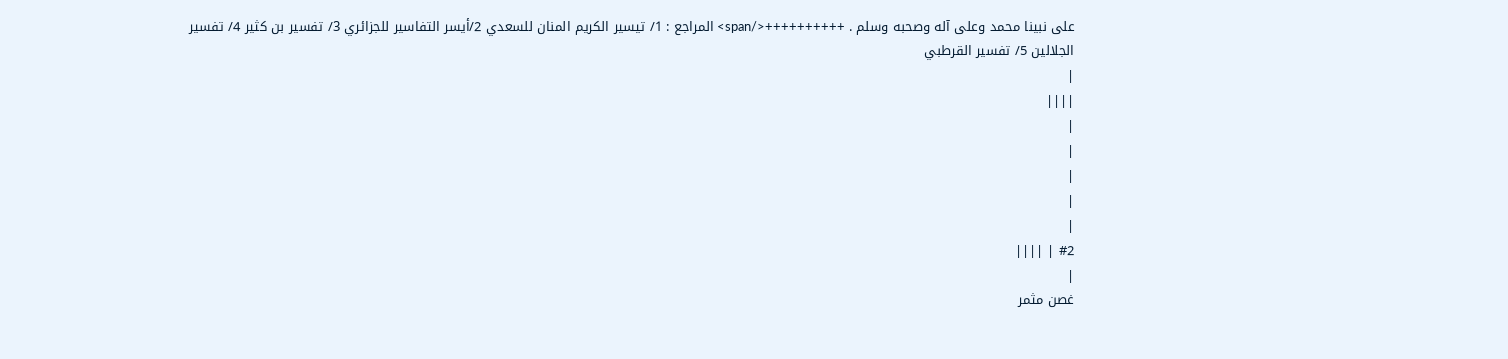على نبينا محمد وعلى آله وصحبه وسلم . ++++++++++</span> المراجع : 1/ تيسير الكريم المنان للسعدي 2/أيسر التفاسير للجزائري 3/ تفسير بن كثير 4/ تفسير الجلالين 5/ تفسير القرطبي
|
||||
|
|
|
|
|
#2 | ||||
|
غصن مثمر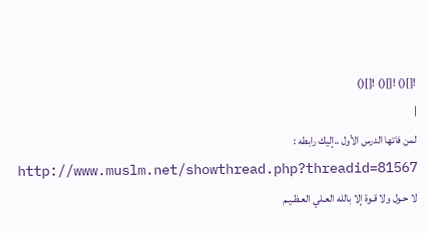![]() ![]() ![]()
|
لمن فاتها الدرس الأول ..إليك رابطه : http://www.muslm.net/showthread.php?threadid=81567 لا حـول ولا قـوة إلا بالله العـلي العـظـيـم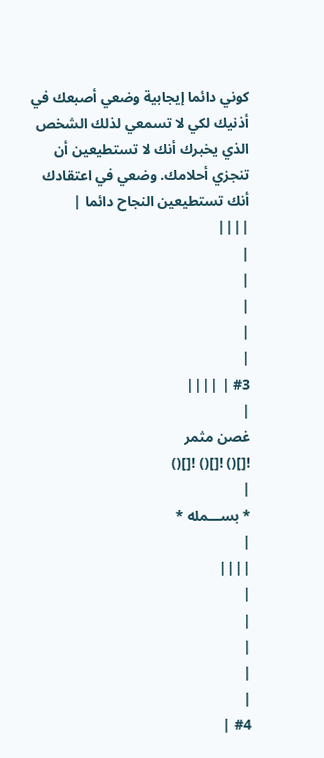كوني دائما إيجابية وضعي أصبعك في أذنيك لكي لا تسمعي لذلك الشخص الذي يخبرك أنك لا تستطيعين أن تنجزي أحلامك. وضعي في اعتقادك أنك تستطيعين النجاح دائما |
||||
|
|
|
|
|
#3 | ||||
|
غصن مثمر
![]() ![]() ![]()
|
* بســـمله *
|
||||
|
|
|
|
|
#4 |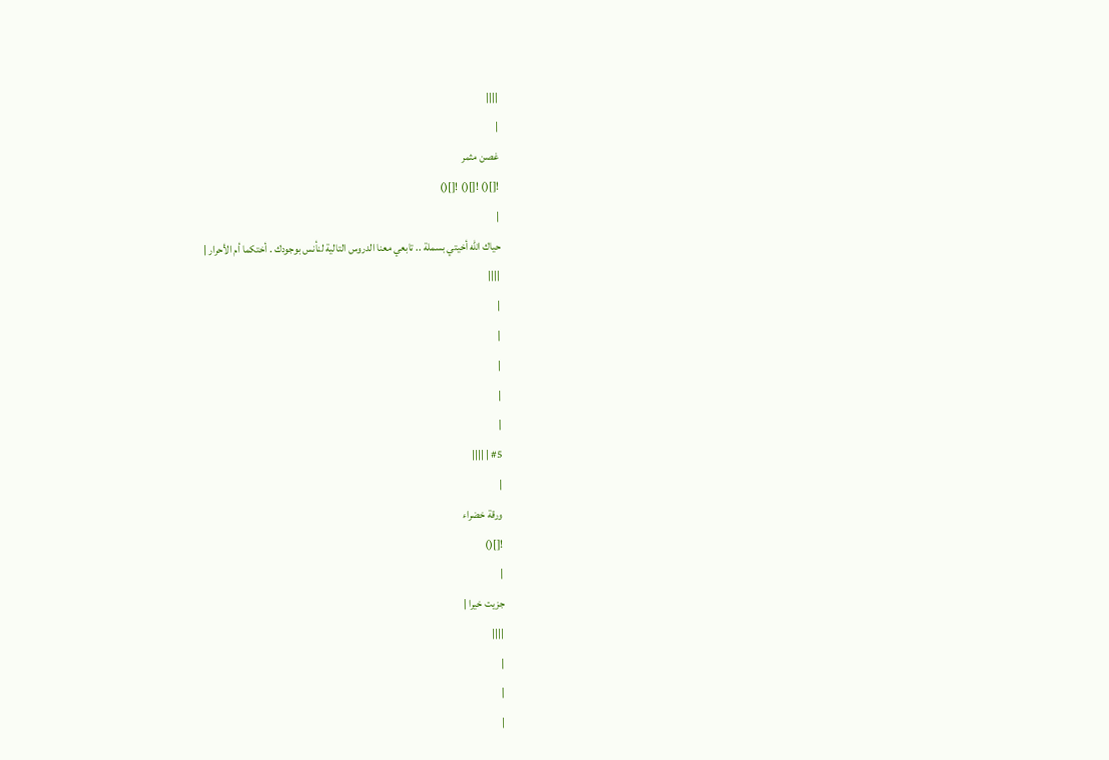||||
|
غصن مثمر
![]() ![]() ![]()
|
حياك الله أخيتي بسملة .. تابعي معنا الدروس التالية لنأنس بوجودك . أختكما أم الأحرار |
||||
|
|
|
|
|
#5 | ||||
|
ورقة خضراء
![]()
|
جزيت خيرا |
||||
|
|
|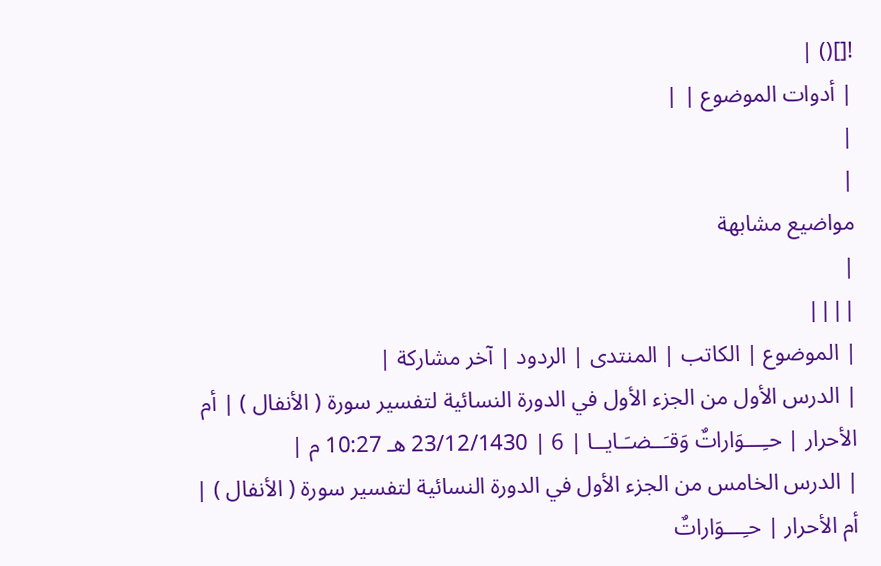![]() |
| أدوات الموضوع | |
|
|
مواضيع مشابهة
|
||||
| الموضوع | الكاتب | المنتدى | الردود | آخر مشاركة |
| الدرس الأول من الجزء الأول في الدورة النسائية لتفسير سورة ( الأنفال ) | أم الأحرار | حـِـــوَاراتٌ وَقـَــضـَـايــا | 6 | 23/12/1430 هـ 10:27 م |
| الدرس الخامس من الجزء الأول في الدورة النسائية لتفسير سورة ( الأنفال ) | أم الأحرار | حـِـــوَاراتٌ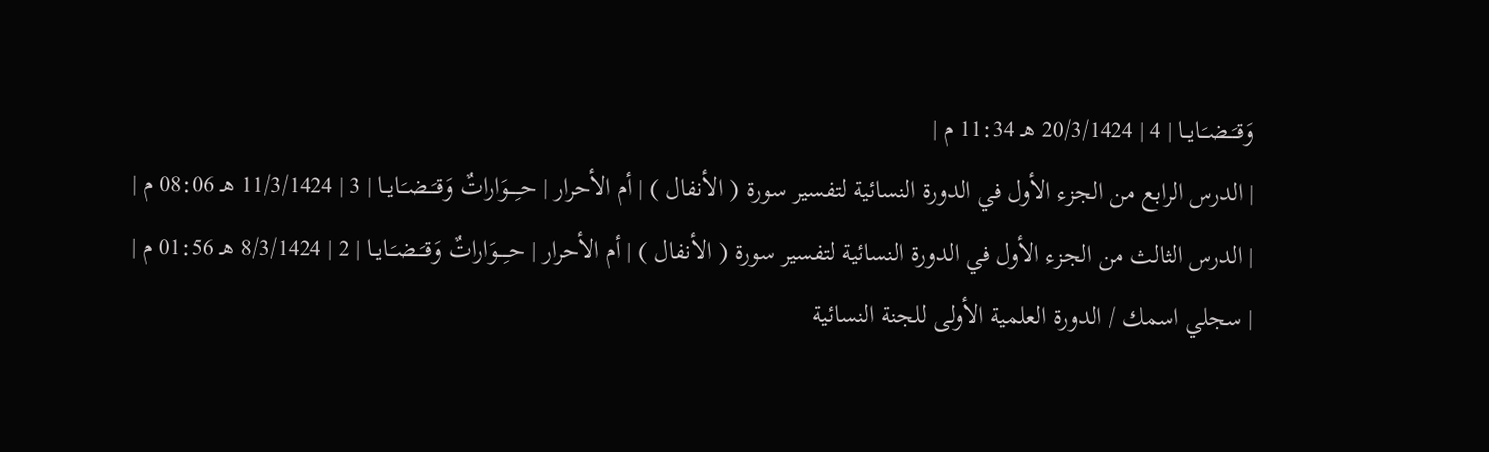وَقـَــضـَـايــا | 4 | 20/3/1424 هـ 11:34 م |
| الدرس الرابع من الجزء الأول في الدورة النسائية لتفسير سورة ( الأنفال ) | أم الأحرار | حـِـــوَاراتٌ وَقـَــضـَـايــا | 3 | 11/3/1424 هـ 08:06 م |
| الدرس الثالث من الجزء الأول في الدورة النسائية لتفسير سورة ( الأنفال ) | أم الأحرار | حـِـــوَاراتٌ وَقـَــضـَـايــا | 2 | 8/3/1424 هـ 01:56 م |
| سجلي اسمك / الدورة العلمية الأولى للجنة النسائية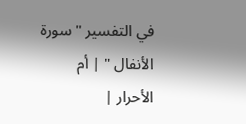في التفسير " سورة الأنفال " | أم الأحرار |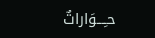حـِـــوَاراتٌ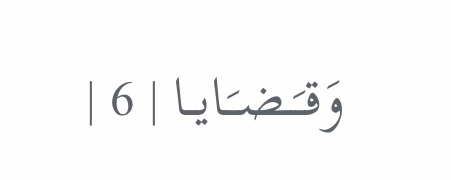وَقـَــضـَـايــا | 6 |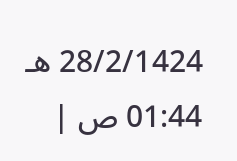28/2/1424 هـ 01:44 ص |